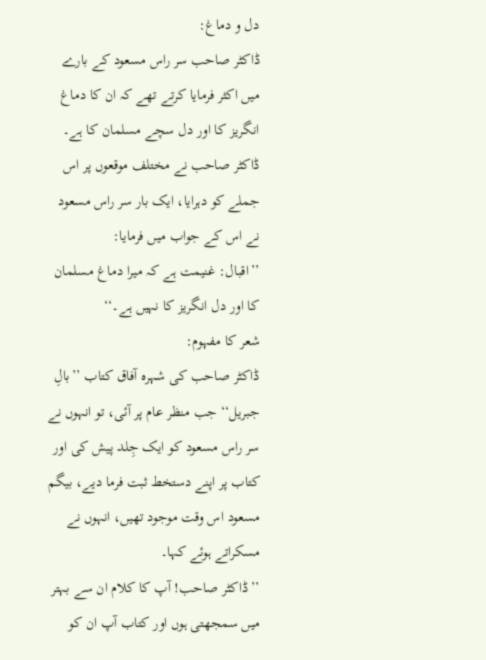دل و دماغ:
ڈاکٹر صاحب سر راس مسعود کے بارے میں اکثر فرمایا کرتے تھے کہ ان کا دماغ انگریز کا اور دل سچے مسلمان کا ہے۔ ڈاکٹر صاحب نے مختلف موقعوں پر اس جملے کو دہرایا، ایک بار سر راس مسعود نے اس کے جواب میں فرمایا:
’’اقبال: غنیمت ہے کہ میرا دماغ مسلمان کا اور دل انگریز کا نہیں ہے۔‘‘
شعر کا مفہوم:
ڈاکٹر صاحب کی شہرہ آفاق کتاب ’’بالِ جبریل‘‘ جب منظر عام پر آئی، تو انہوں نے سر راس مسعود کو ایک جِلد پیش کی اور کتاب پر اپنے دستخط ثبت فرما دیے، بیگم مسعود اس وقت موجود تھیں، انہوں نے مسکراتے ہوئے کہا۔
’’ڈاکٹر صاحب! آپ کا کلام ان سے بہتر میں سمجھتی ہوں اور کتاب آپ ان کو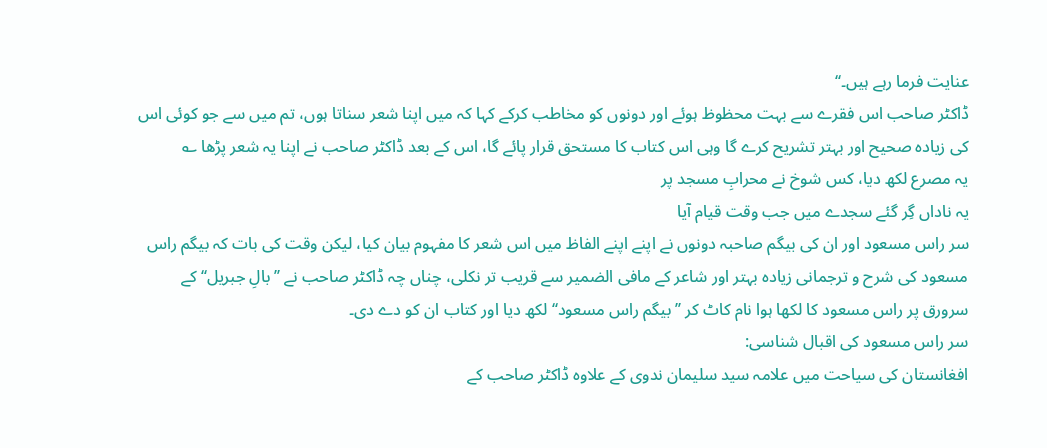عنایت فرما رہے ہیں۔‘‘
ڈاکٹر صاحب اس فقرے سے بہت محظوظ ہوئے اور دونوں کو مخاطب کرکے کہا کہ میں اپنا شعر سناتا ہوں، تم میں سے جو کوئی اس کی زیادہ صحیح اور بہتر تشریح کرے گا وہی اس کتاب کا مستحق قرار پائے گا، اس کے بعد ڈاکٹر صاحب نے اپنا یہ شعر پڑھا ؎
یہ مصرع لکھ دیا، کس شوخ نے محرابِ مسجد پر
یہ ناداں گِر گئے سجدے میں جب وقت قیام آیا
سر راس مسعود اور ان کی بیگم صاحبہ دونوں نے اپنے اپنے الفاظ میں اس شعر کا مفہوم بیان کیا، لیکن وقت کی بات کہ بیگم راس مسعود کی شرح و ترجمانی زیادہ بہتر اور شاعر کے مافی الضمیر سے قریب تر نکلی، چناں چہ ڈاکٹر صاحب نے ’’بالِ جبریل‘‘ کے سرورق پر راس مسعود کا لکھا ہوا نام کاٹ کر ’’بیگم راس مسعود‘‘ لکھ دیا اور کتاب ان کو دے دی۔
سر راس مسعود کی اقبال شناسی:
افغانستان کی سیاحت میں علامہ سید سلیمان ندوی کے علاوہ ڈاکٹر صاحب کے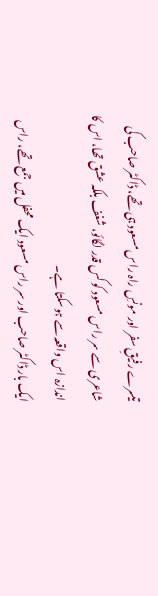تیسرے رفیقِ سفر اور مونسِ راہ راس مسعود ہی تھے، ڈاکٹر صاحب کی شاعری سے سر راس مسعود کو کس قدر لگائو، شغف بلکہ عشق تھا، اس کا اندازہ اس واقعہ سے ہوسکتا ہے۔
ایک بار ڈاکٹر صاحب اور سر راس مسعود ایک محفل میں جمع تھے، راس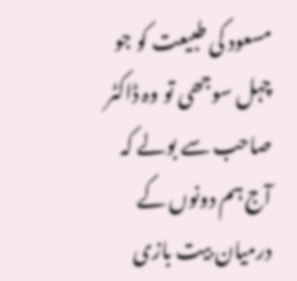مسعود کی طبیعت کو جو چہل سوجھی تو وہ ڈاکٹر صاحب سے بولے کہ آج ہم دونوں کے درمیان بیت بازی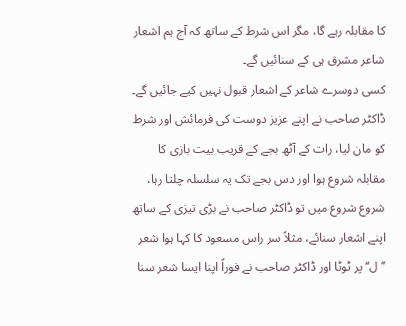کا مقابلہ رہے گا، مگر اس شرط کے ساتھ کہ آج ہم اشعار شاعر مشرق ہی کے سنائیں گے۔
کسی دوسرے شاعر کے اشعار قبول نہیں کیے جائیں گے۔ ڈاکٹر صاحب نے اپنے عزیز دوست کی فرمائش اور شرط کو مان لیا، رات کے آٹھ بجے کے قریب بیت بازی کا مقابلہ شروع ہوا اور دس بجے تک یہ سلسلہ چلتا رہا، شروع شروع میں تو ڈاکٹر صاحب نے بڑی تیزی کے ساتھ اپنے اشعار سنائے، مثلاً سر راس مسعود کا کہا ہوا شعر ’’ل‘‘ پر ٹوٹا اور ڈاکٹر صاحب نے فوراً اپنا ایسا شعر سنا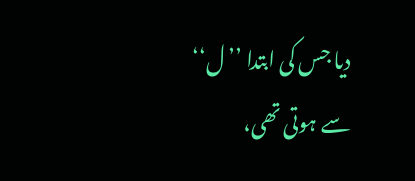دیا جس کی ابتدا ’’ل‘‘ سے ہوتی تھی،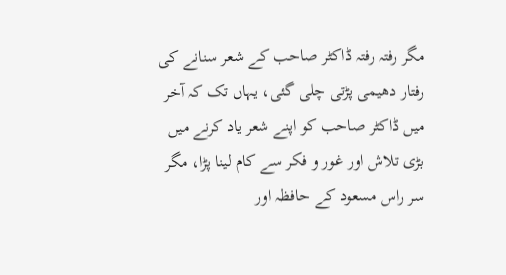مگر رفتہ رفتہ ڈاکٹر صاحب کے شعر سنانے کی رفتار دھیمی پڑتی چلی گئی، یہاں تک کہ آخر میں ڈاکٹر صاحب کو اپنے شعر یاد کرنے میں بڑی تلاش اور غور و فکر سے کام لینا پڑا، مگر سر راس مسعود کے حافظہ اور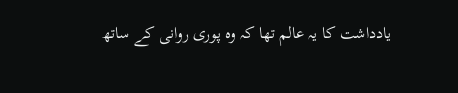یادداشت کا یہ عالم تھا کہ وہ پوری روانی کے ساتھ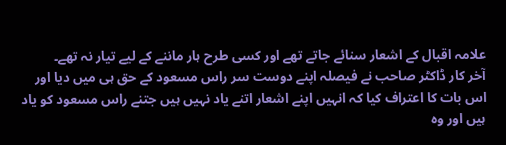علامہ اقبال کے اشعار سنائے جاتے تھے اور کسی طرح ہار ماننے کے لیے تیار نہ تھے۔
آخر کار ڈاکٹر صاحب نے فیصلہ اپنے دوست سر راس مسعود کے حق ہی میں دیا اور اس بات کا اعتراف کیا کہ انہیں اپنے اشعار اتنے یاد نہیں ہیں جتنے راس مسعود کو یاد ہیں اور وہ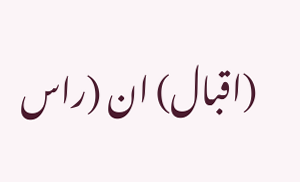(اقبال) ان (راس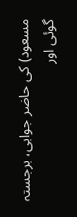مسعود) کی حاضر جوابی، برجستہ گوئی اور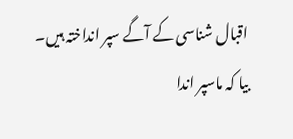اقبال شناسی کے آگے سپر انداختہ ہیں۔
بیا کہ ماسپر اندا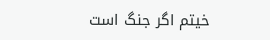خیتم اگر جنگ است